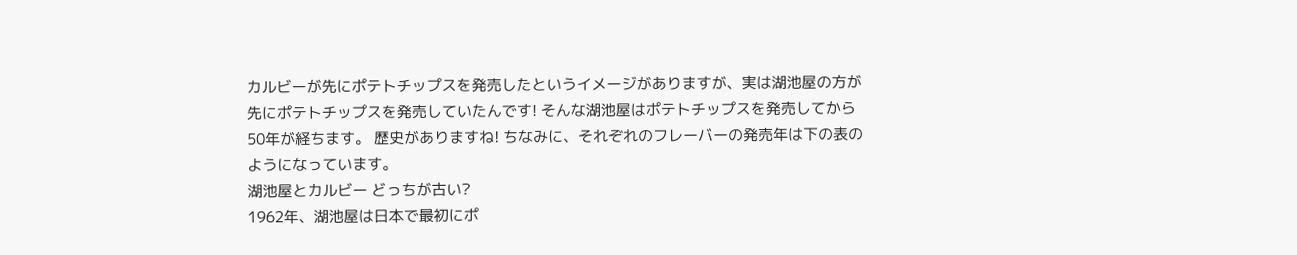カルビーが先にポテトチップスを発売したというイメージがありますが、実は湖池屋の方が先にポテトチップスを発売していたんです! そんな湖池屋はポテトチップスを発売してから50年が経ちます。 歴史がありますね! ちなみに、それぞれのフレーバーの発売年は下の表のようになっています。
湖池屋とカルビー どっちが古い?
1962年、湖池屋は日本で最初にポ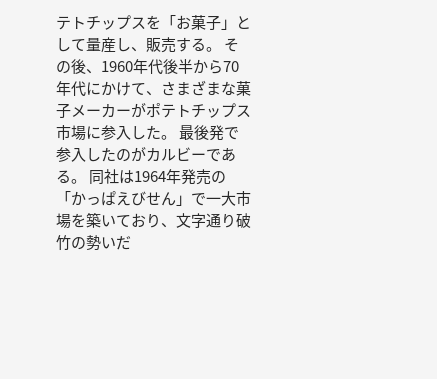テトチップスを「お菓子」として量産し、販売する。 その後、1960年代後半から70年代にかけて、さまざまな菓子メーカーがポテトチップス市場に参入した。 最後発で参入したのがカルビーである。 同社は1964年発売の「かっぱえびせん」で一大市場を築いており、文字通り破竹の勢いだ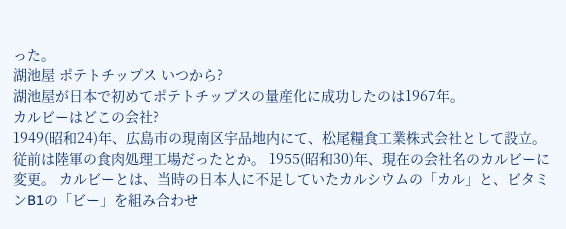った。
湖池屋 ポテトチップス いつから?
湖池屋が日本で初めてポテトチップスの量産化に成功したのは1967年。
カルビーはどこの会社?
1949(昭和24)年、広島市の現南区宇品地内にて、松尾糧食工業株式会社として設立。 従前は陸軍の食肉処理工場だったとか。 1955(昭和30)年、現在の会社名のカルビーに変更。 カルビーとは、当時の日本人に不足していたカルシウムの「カル」と、ビタミンB1の「ビー」を組み合わせ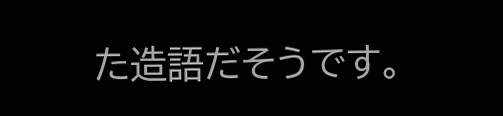た造語だそうです。